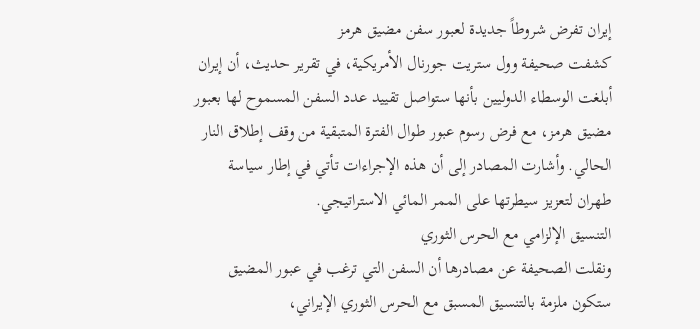إيران تفرض شروطاً جديدة لعبور سفن مضيق هرمز
كشفت صحيفة وول ستريت جورنال الأمريكية، في تقرير حديث، أن إيران أبلغت الوسطاء الدوليين بأنها ستواصل تقييد عدد السفن المسموح لها بعبور مضيق هرمز، مع فرض رسوم عبور طوال الفترة المتبقية من وقف إطلاق النار الحالي. وأشارت المصادر إلى أن هذه الإجراءات تأتي في إطار سياسة طهران لتعزيز سيطرتها على الممر المائي الاستراتيجي.
التنسيق الإلزامي مع الحرس الثوري
ونقلت الصحيفة عن مصادرها أن السفن التي ترغب في عبور المضيق ستكون ملزمة بالتنسيق المسبق مع الحرس الثوري الإيراني،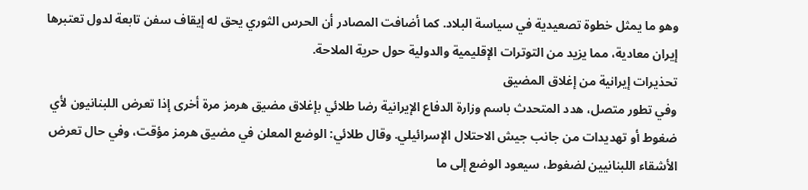وهو ما يمثل خطوة تصعيدية في سياسة البلاد. كما أضافت المصادر أن الحرس الثوري يحق له إيقاف سفن تابعة لدول تعتبرها إيران معادية، مما يزيد من التوترات الإقليمية والدولية حول حرية الملاحة.
تحذيرات إيرانية من إغلاق المضيق
وفي تطور متصل، هدد المتحدث باسم وزارة الدفاع الإيرانية رضا طلائي بإغلاق مضيق هرمز مرة أخرى إذا تعرض اللبنانيون لأي ضغوط أو تهديدات من جانب جيش الاحتلال الإسرائيلي. وقال طلائي: الوضع المعلن في مضيق هرمز مؤقت، وفي حال تعرض الأشقاء اللبنانيين لضغوط، سيعود الوضع إلى ما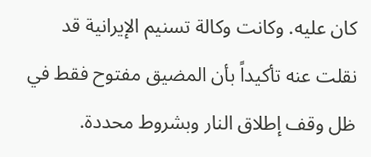كان عليه. وكانت وكالة تسنيم الإيرانية قد نقلت عنه تأكيداً بأن المضيق مفتوح فقط في ظل وقف إطلاق النار وبشروط محددة.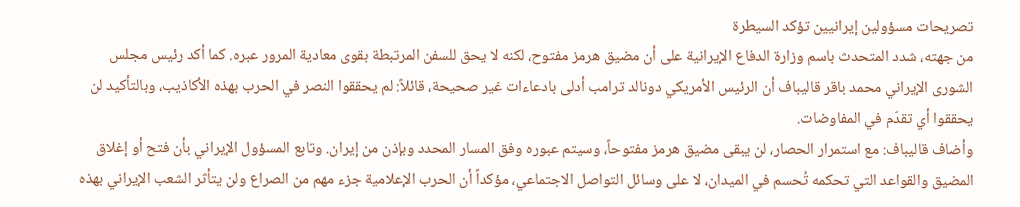تصريحات مسؤولين إيرانيين تؤكد السيطرة
من جهته، شدد المتحدث باسم وزارة الدفاع الإيرانية على أن مضيق هرمز مفتوح، لكنه لا يحق للسفن المرتبطة بقوى معادية المرور عبره. كما أكد رئيس مجلس الشورى الإيراني محمد باقر قاليباف أن الرئيس الأمريكي دونالد ترامب أدلى بادعاءات غير صحيحة، قائلاً: لم يحققوا النصر في الحرب بهذه الأكاذيب، وبالتأكيد لن يحققوا أي تقدّم في المفاوضات.
وأضاف قاليباف: مع استمرار الحصار، لن يبقى مضيق هرمز مفتوحاً، وسيتم عبوره وفق المسار المحدد وبإذن من إيران. وتابع المسؤول الإيراني بأن فتح أو إغلاق المضيق والقواعد التي تحكمه تُحسم في الميدان، لا على وسائل التواصل الاجتماعي، مؤكداً أن الحرب الإعلامية جزء مهم من الصراع ولن يتأثر الشعب الإيراني بهذه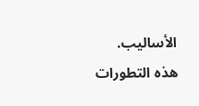الأساليب.
هذه التطورات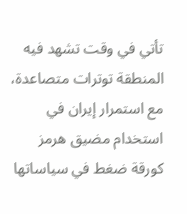تأتي في وقت تشهد فيه المنطقة توترات متصاعدة، مع استمرار إيران في استخدام مضيق هرمز كورقة ضغط في سياساتها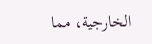الخارجية، مما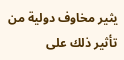يثير مخاوف دولية من تأثير ذلك على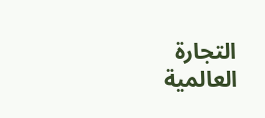التجارة العالمية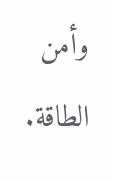وأمن الطاقة.